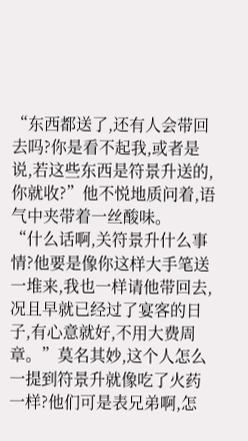“东西都送了,还有人会带回去吗?你是看不起我,或者是说,若这些东西是符景升送的,你就收?”他不悦地质问着,语气中夹带着一丝酸味。
“什么话啊,关符景升什么事情?他要是像你这样大手笔送一堆来,我也一样请他带回去,况且早就已经过了宴客的日子,有心意就好,不用大费周章。”莫名其妙,这个人怎么一提到符景升就像吃了火药一样?他们可是表兄弟啊,怎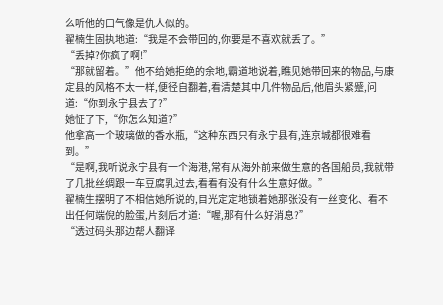么听他的口气像是仇人似的。
翟楠生固执地道:“我是不会带回的,你要是不喜欢就丢了。”
“丢掉?你疯了啊!”
“那就留着。”他不给她拒绝的余地,霸道地说着,瞧见她带回来的物品,与康定县的风格不太一样,便径自翻着,看清楚其中几件物品后,他眉头紧蹙,问道:“你到永宁县去了?”
她怔了下,“你怎么知道?”
他拿高一个玻璃做的香水瓶,“这种东西只有永宁县有,连京城都很难看到。”
“是啊,我听说永宁县有一个海港,常有从海外前来做生意的各国船员,我就带了几批丝绸跟一车豆腐乳过去,看看有没有什么生意好做。”
翟楠生摆明了不相信她所说的,目光定定地锁着她那张没有一丝变化、看不出任何端倪的脸蛋,片刻后才道:“喔,那有什么好消息?”
“透过码头那边帮人翻译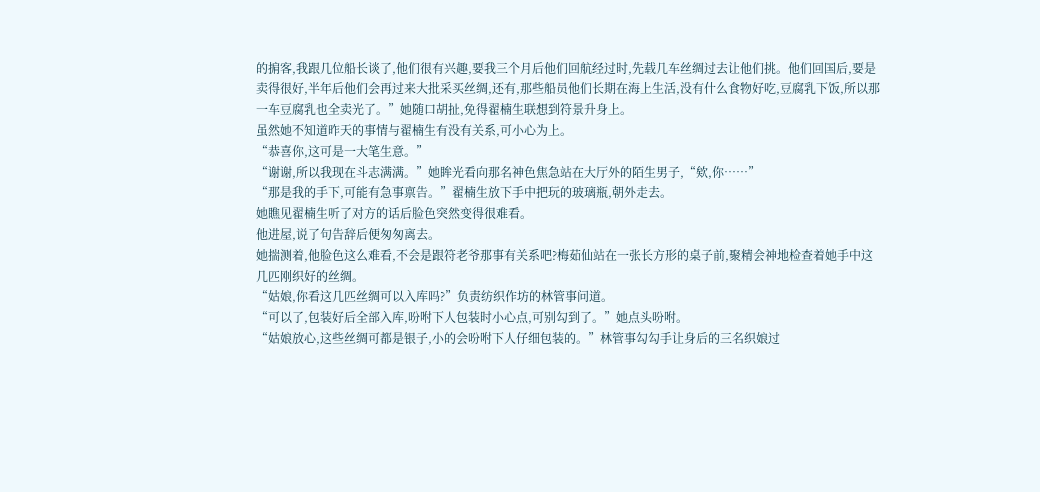的掮客,我跟几位船长谈了,他们很有兴趣,要我三个月后他们回航经过时,先载几车丝绸过去让他们挑。他们回国后,要是卖得很好,半年后他们会再过来大批采买丝绸,还有,那些船员他们长期在海上生活,没有什么食物好吃,豆腐乳下饭,所以那一车豆腐乳也全卖光了。”她随口胡扯,免得翟楠生联想到符景升身上。
虽然她不知道昨天的事情与翟楠生有没有关系,可小心为上。
“恭喜你,这可是一大笔生意。”
“谢谢,所以我现在斗志满满。”她眸光看向那名神色焦急站在大厅外的陌生男子,“欸,你……”
“那是我的手下,可能有急事禀告。”翟楠生放下手中把玩的玻璃瓶,朝外走去。
她瞧见翟楠生听了对方的话后脸色突然变得很难看。
他进屋,说了句告辞后便匆匆离去。
她揣测着,他脸色这么难看,不会是跟符老爷那事有关系吧?梅茹仙站在一张长方形的桌子前,聚精会神地检查着她手中这几匹刚织好的丝绸。
“姑娘,你看这几匹丝绸可以入库吗?”负责纺织作坊的林管事问道。
“可以了,包装好后全部入库,吩咐下人包装时小心点,可别勾到了。”她点头吩咐。
“姑娘放心,这些丝绸可都是银子,小的会吩咐下人仔细包装的。”林管事勾勾手让身后的三名织娘过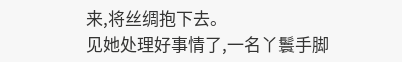来,将丝绸抱下去。
见她处理好事情了,一名丫鬟手脚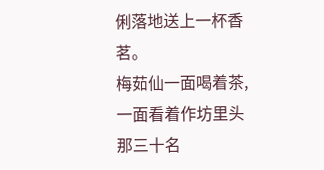俐落地送上一杯香茗。
梅茹仙一面喝着茶,一面看着作坊里头那三十名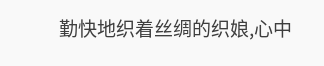勤快地织着丝绸的织娘,心中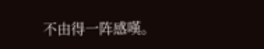不由得一阵感嘆。